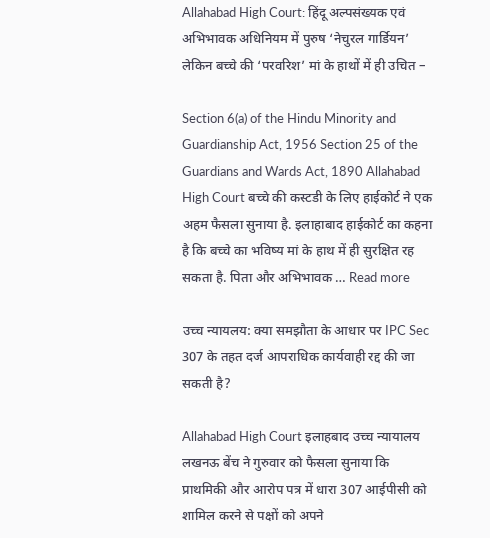Allahabad High Court: हिंदू अल्पसंख्यक एवं अभिभावक अधिनियम में पुरुष ‘नेचुरल गार्डियन’ लेकिन बच्चे की ‘परवरिश’ मां के हाथों में ही उचित –

Section 6(a) of the Hindu Minority and Guardianship Act, 1956 Section 25 of the Guardians and Wards Act, 1890 Allahabad High Court बच्चे की कस्टडी के लिए हाईकोर्ट ने एक अहम फैसला सुनाया है. इलाहाबाद हाईकोर्ट का कहना है कि बच्चे का भविष्य मां के हाथ में ही सुरक्षित रह सकता है. पिता और अभिभावक … Read more

उच्च न्यायलय: क्या समझौता के आधार पर IPC Sec 307 के तहत दर्ज आपराधिक कार्यवाही रद्द की जा सकती है?

Allahabad High Court इलाहबाद उच्च न्यायालय लखनऊ बेंच ने गुरुवार को फैसला सुनाया कि प्राथमिकी और आरोप पत्र में धारा 307 आईपीसी को शामिल करने से पक्षों को अपने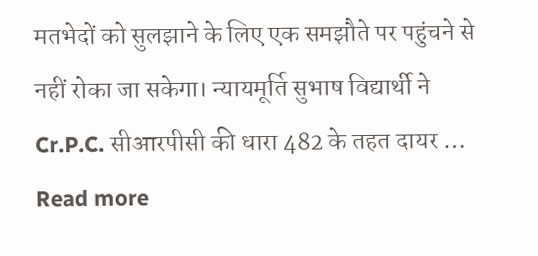मतभेदों को सुलझाने के लिए एक समझौते पर पहुंचने से नहीं रोका जा सकेगा। न्यायमूर्ति सुभाष विद्यार्थी ने Cr.P.C. सीआरपीसी की धारा 482 के तहत दायर … Read more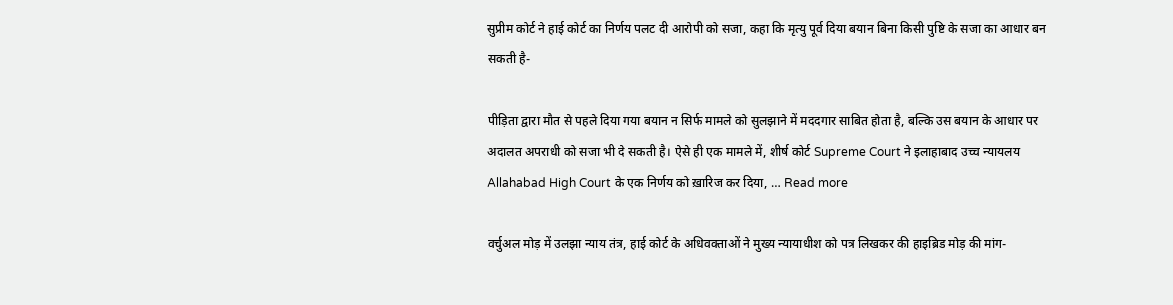सुप्रीम कोर्ट ने हाई कोर्ट का निर्णय पलट दी आरोपी को सजा, कहा कि मृत्यु पूर्व दिया बयान बिना किसी पुष्टि के सजा का आधार बन सकती है-

पीड़िता द्वारा मौत से पहले दिया गया बयान न सिर्फ मामले को सुलझाने में मददगार साबित होता है, बल्कि उस बयान के आधार पर अदालत अपराधी को सजा भी दे सकती है। ऐसे ही एक मामले में, शीर्ष कोर्ट Supreme Court ने इलाहाबाद उच्च न्यायलय Allahabad High Court के एक निर्णय को ख़ारिज कर दिया, … Read more

वर्चुअल मोड़ में उलझा न्याय तंत्र, हाई कोर्ट के अधिवक्ताओं ने मुख्य न्यायाधीश को पत्र लिखकर की हाइब्रिड मोड़ की मांग-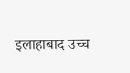इलाहाबाद उच्च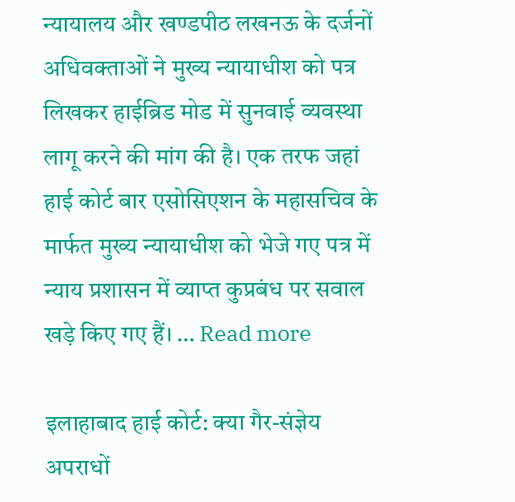न्यायालय और खण्डपीठ लखनऊ के दर्जनों अधिवक्ताओं ने मुख्य न्यायाधीश को पत्र लिखकर हाईब्रिड मोड में सुनवाई व्यवस्था लागू करने की मांग की है। एक तरफ जहां हाई कोर्ट बार एसोसिएशन के महासचिव के मार्फत मुख्य न्यायाधीश को भेजे गए पत्र में न्याय प्रशासन में व्याप्त कुप्रबंध पर सवाल खड़े किए गए हैं। … Read more

इलाहाबाद हाई कोर्ट: क्या गैर-संज्ञेय अपराधों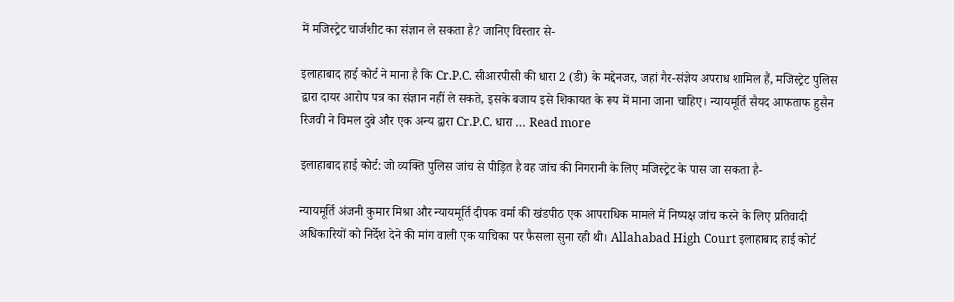में मजिस्ट्रेट चार्जशीट का संज्ञान ले सकता है? जानिए विस्तार से-

इलाहाबाद हाई कोर्ट ने माना है कि Cr.P.C. सीआरपीसी की धारा 2 (डी) के मद्देनजर, जहां गैर-संज्ञेय अपराध शामिल हैं, मजिस्ट्रेट पुलिस द्वारा दायर आरोप पत्र का संज्ञान नहीं ले सकते, इसके बजाय इसे शिकायत के रूप में माना जाना चाहिए। न्यायमूर्ति सैयद आफताफ हुसैन रिजवी ने विमल दुबे और एक अन्य द्वारा Cr.P.C. धारा … Read more

इलाहाबाद हाई कोर्ट: जो व्यक्ति पुलिस जांच से पीड़ित है वह जांच की निगरानी के लिए मजिस्ट्रेट के पास जा सकता है-

न्यायमूर्ति अंजनी कुमार मिश्रा और न्यायमूर्ति दीपक वर्मा की खंडपीठ एक आपराधिक मामले में निष्पक्ष जांच करने के लिए प्रतिवादी अधिकारियों को निर्देश देने की मांग वाली एक याचिका पर फैसला सुना रही थी। Allahabad High Court इलाहाबाद हाई कोर्ट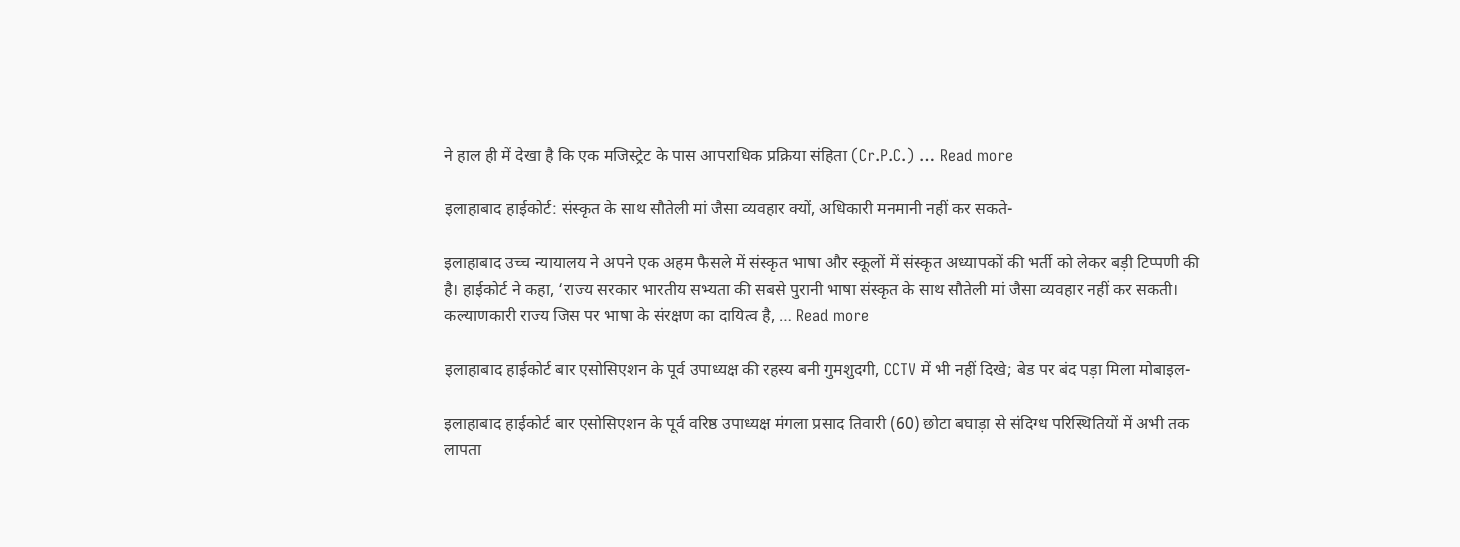ने हाल ही में देखा है कि एक मजिस्ट्रेट के पास आपराधिक प्रक्रिया संहिता (Cr.P.C.) … Read more

इलाहाबाद हाईकोर्ट: संस्कृत के साथ सौतेली मां जैसा व्यवहार क्यों, अधिकारी मनमानी नहीं कर सकते-

इलाहाबाद उच्च न्यायालय ने अपने एक अहम फैसले में संस्कृत भाषा और स्कूलों में संस्कृत अध्यापकों की भर्ती को लेकर बड़ी टिप्पणी की है। हाईकोर्ट ने कहा, ‘राज्य सरकार भारतीय सभ्यता की सबसे पुरानी भाषा संस्कृत के साथ सौतेली मां जैसा व्यवहार नहीं कर सकती।  कल्याणकारी राज्य जिस पर भाषा के संरक्षण का दायित्व है, … Read more

इलाहाबाद हाईकोर्ट बार एसोसिएशन के पूर्व उपाध्यक्ष की रहस्य बनी गुमशुदगी, CCTV में भी नहीं दिखे; बेड पर बंद पड़ा मिला मोबाइल-

इलाहाबाद हाईकोर्ट बार एसोसिएशन के पूर्व वरिष्ठ उपाध्यक्ष मंगला प्रसाद तिवारी (60) छोटा बघाड़ा से संदिग्ध परिस्थितियों में अभी तक लापता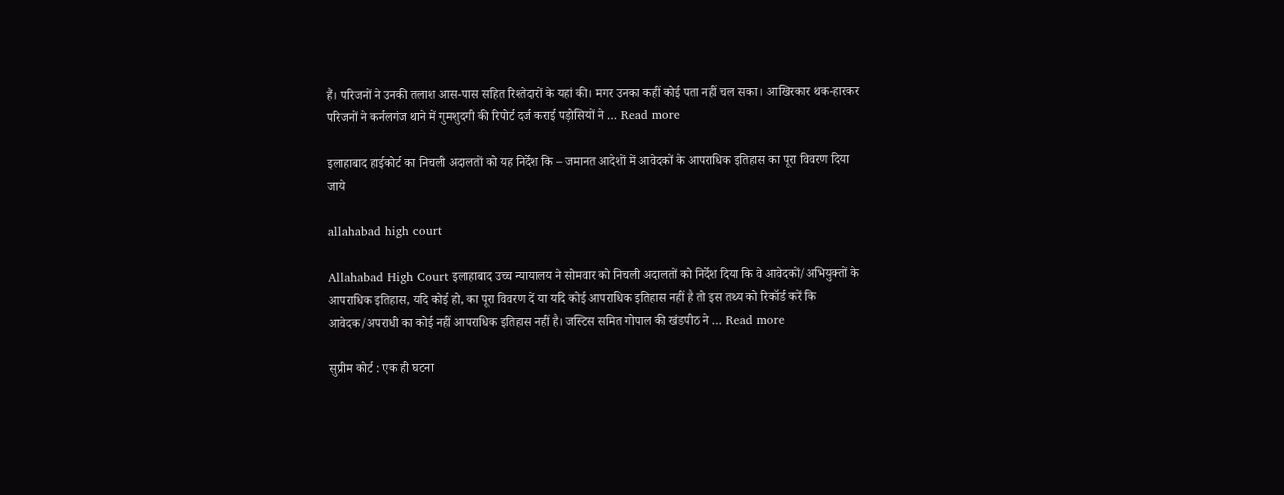हैं। परिजनों ने उनकी तलाश आस-पास सहित रिश्तेदारों के यहां की। मगर उनका कहीं कोई पता नहीं चल सका। आखिरकार थक-हारकर परिजनों ने कर्नलगंज थाने में गुमशुदगी की रिपोर्ट दर्ज कराई पड़ोसियों ने … Read more

इलाहाबाद हाईकोर्ट का निचली अदालतों को यह निर्देश कि – जमानत आदेशों में आवेदकों के आपराधिक इतिहास का पूरा विवरण दिया जाये

allahabad high court

Allahabad High Court इलाहाबाद उच्च न्यायालय ने सोमवार को निचली अदालतों को निर्देश दिया कि वे आवेदकों/अभियुक्तों के आपराधिक इतिहास, यदि कोई हो, का पूरा विवरण दें या यदि कोई आपराधिक इतिहास नहीं है तो इस तथ्य को रिकॉर्ड करें कि आवेदक/अपराधी का कोई नहीं आपराधिक इतिहास नहीं है। जस्टिस समित गोपाल की खंडपीठ ने … Read more

सुप्रीम कोर्ट : एक ही घटना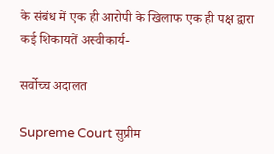के संबंध में एक ही आरोपी के खिलाफ एक ही पक्ष द्वारा कई शिकायतें अस्वीकार्य-

सर्वोच्च अदालत

Supreme Court सुप्रीम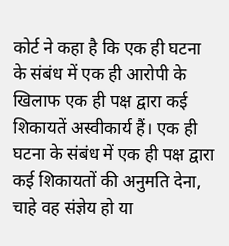कोर्ट ने कहा है कि एक ही घटना के संबंध में एक ही आरोपी के खिलाफ एक ही पक्ष द्वारा कई शिकायतें अस्वीकार्य हैं। एक ही घटना के संबंध में एक ही पक्ष द्वारा कई शिकायतों की अनुमति देना, चाहे वह संज्ञेय हो या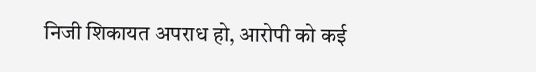निजी शिकायत अपराध हो, आरोपी को कई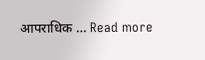आपराधिक … Read more